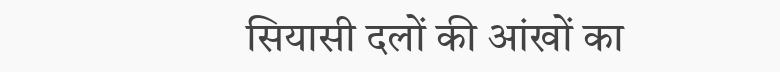सियासी दलों की आंखों का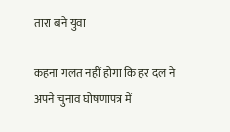तारा बने युवा

कहना गलत नहीं होगा कि हर दल ने अपने चुनाव घोषणापत्र में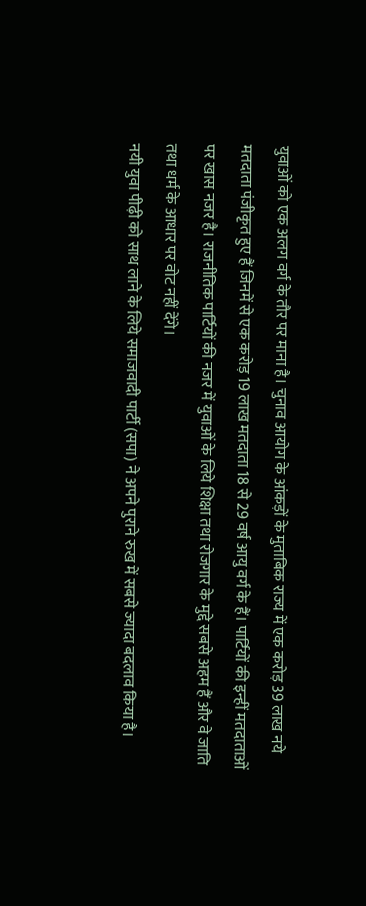युवाओं को एक अलग वर्ग के तौर पर माना है। चुनाव आयोग के आंकड़ों के मुताबिक राज्य में एक करोड़ 39 लाख नये मतदाता पंजीकृत हुए हैं जिनमें से एक करोड़ 19 लाख मतदाता 18 से 29 वर्ष आयु वर्ग के हैं। पार्टियों की इन्हीं मतदाताओं पर खास नजर है। राजनीतिक पार्टियों की नजर में युवाओं के लिये शिक्षा तथा रोजगार के मुद्दे सबसे अहम हैं और वे जाति तथा धर्म के आधार पर वोट नहीं देंगे।
नयी युवा पीढ़ी को साथ लाने के लिये समाजवादी पार्टी (सपा) ने अपने पुराने रुख में सबसे ज्यादा बदलाव किया है।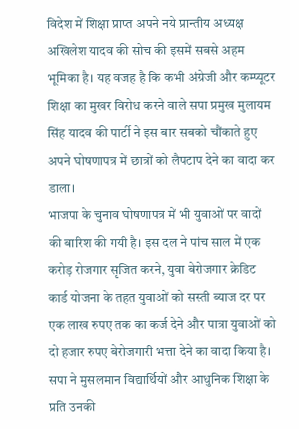विदेश में शिक्षा प्राप्त अपने नये प्रान्तीय अध्यक्ष अखिलेश यादव की सोच की इसमें सबसे अहम भूमिका है। यह वजह है कि कभी अंग्रेजी और कम्प्यूटर शिक्षा का मुखर विरोध करने वाले सपा प्रमुख मुलायम सिंह यादव की पार्टी ने इस बार सबको चौंकाते हुए अपने घोषणापत्र में छात्रों को लैपटाप देने का वादा कर डाला।
भाजपा के चुनाव घोषणापत्र में भी युवाओं पर वादों की बारिश की गयी है। इस दल ने पांच साल में एक करोड़ रोजगार सृजित करने, युवा बेरोजगार क्रेडिट कार्ड योजना के तहत युवाओं को सस्ती ब्याज दर पर एक लाख रुपए तक का कर्ज देने और पात्रा युवाओं को दो हजार रुपए बेरोजगारी भत्ता देने का वादा किया है।
सपा ने मुसलमान विद्यार्थियों और आधुनिक शिक्षा के प्रति उनकी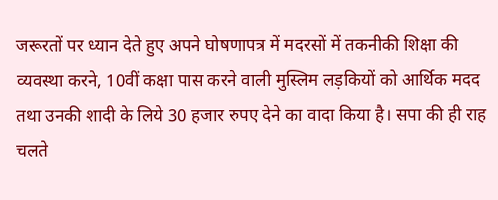जरूरतों पर ध्यान देते हुए अपने घोषणापत्र में मदरसों में तकनीकी शिक्षा की व्यवस्था करने, 10वीं कक्षा पास करने वाली मुस्लिम लड़कियों को आर्थिक मदद तथा उनकी शादी के लिये 30 हजार रुपए देने का वादा किया है। सपा की ही राह चलते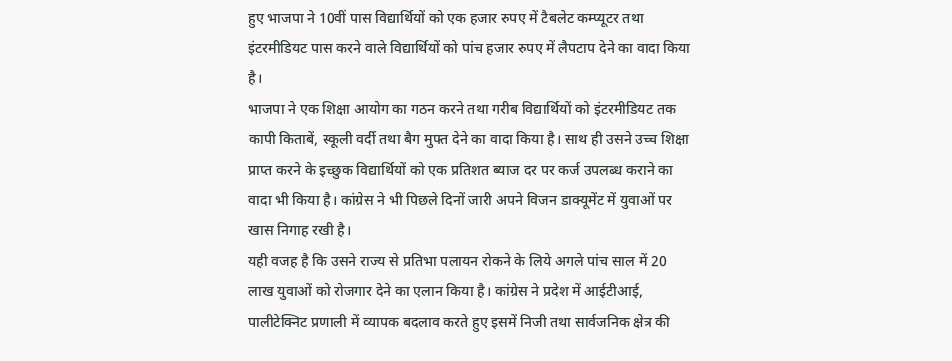हुए भाजपा ने 10वीं पास विद्यार्थियों को एक हजार रुपए में टैबलेट कम्प्यूटर तथा इंटरमीडियट पास करने वाले विद्यार्थियों को पांच हजार रुपए में लैपटाप देने का वादा किया है।
भाजपा ने एक शिक्षा आयोग का गठन करने तथा गरीब विद्यार्थियों को इंटरमीडियट तक कापी किताबें, स्कूली वर्दी तथा बैग मुफ्त देने का वादा किया है। साथ ही उसने उच्च शिक्षा प्राप्त करने के इच्छुक विद्यार्थियों को एक प्रतिशत ब्याज दर पर कर्ज उपलब्ध कराने का वादा भी किया है। कांग्रेस ने भी पिछले दिनों जारी अपने विजन डाक्यूमेंट में युवाओं पर खास निगाह रखी है।
यही वजह है कि उसने राज्य से प्रतिभा पलायन रोकने के लिये अगले पांच साल में 20 लाख युवाओं को रोजगार देने का एलान किया है। कांग्रेस ने प्रदेश में आईटीआई, पालीटेक्निट प्रणाली में व्यापक बदलाव करते हुए इसमें निजी तथा सार्वजनिक क्षेत्र की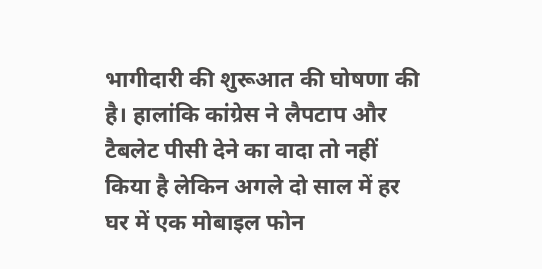भागीदारी की शुरूआत की घोषणा की है। हालांकि कांग्रेस ने लैपटाप और टैबलेट पीसी देने का वादा तो नहीं किया है लेकिन अगले दो साल में हर घर में एक मोबाइल फोन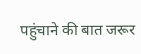पहुंचाने की बात जरूर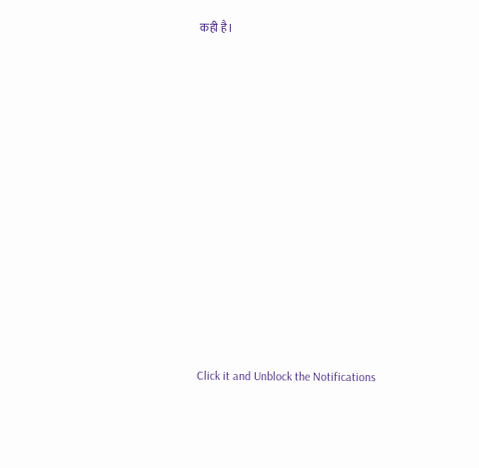कही है।












Click it and Unblock the Notifications